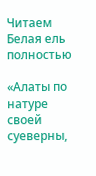Читаем Белая ель полностью

«Алаты по натуре своей суеверны,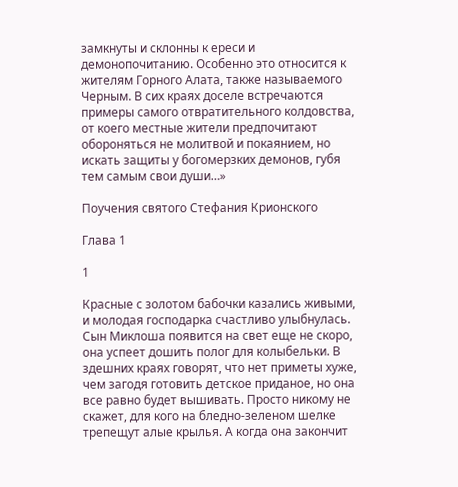замкнуты и склонны к ереси и демонопочитанию. Особенно это относится к жителям Горного Алата, также называемого Черным. В сих краях доселе встречаются примеры самого отвратительного колдовства, от коего местные жители предпочитают обороняться не молитвой и покаянием, но искать защиты у богомерзких демонов, губя тем самым свои души…»

Поучения святого Стефания Крионского

Глава 1

1

Красные с золотом бабочки казались живыми, и молодая господарка счастливо улыбнулась. Сын Миклоша появится на свет еще не скоро, она успеет дошить полог для колыбельки. В здешних краях говорят, что нет приметы хуже, чем загодя готовить детское приданое, но она все равно будет вышивать. Просто никому не скажет, для кого на бледно-зеленом шелке трепещут алые крылья. А когда она закончит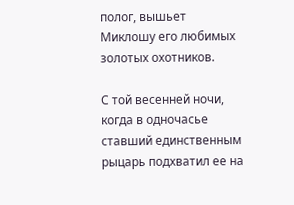полог, вышьет Миклошу его любимых золотых охотников.

С той весенней ночи, когда в одночасье ставший единственным рыцарь подхватил ее на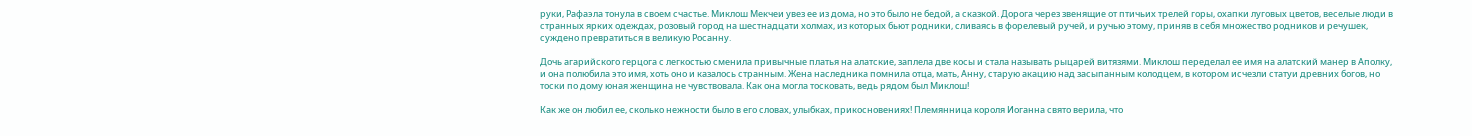руки, Рафаэла тонула в своем счастье. Миклош Мекчеи увез ее из дома, но это было не бедой, а сказкой. Дорога через звенящие от птичьих трелей горы, охапки луговых цветов, веселые люди в странных ярких одеждах, розовый город на шестнадцати холмах, из которых бьют родники, сливаясь в форелевый ручей, и ручью этому, приняв в себя множество родников и речушек, суждено превратиться в великую Росанну.

Дочь агарийского герцога с легкостью сменила привычные платья на алатские, заплела две косы и стала называть рыцарей витязями. Миклош переделал ее имя на алатский манер в Аполку, и она полюбила это имя, хоть оно и казалось странным. Жена наследника помнила отца, мать, Анну, старую акацию над засыпанным колодцем, в котором исчезли статуи древних богов, но тоски по дому юная женщина не чувствовала. Как она могла тосковать, ведь рядом был Миклош!

Как же он любил ее, сколько нежности было в его словах, улыбках, прикосновениях! Племянница короля Иоганна свято верила, что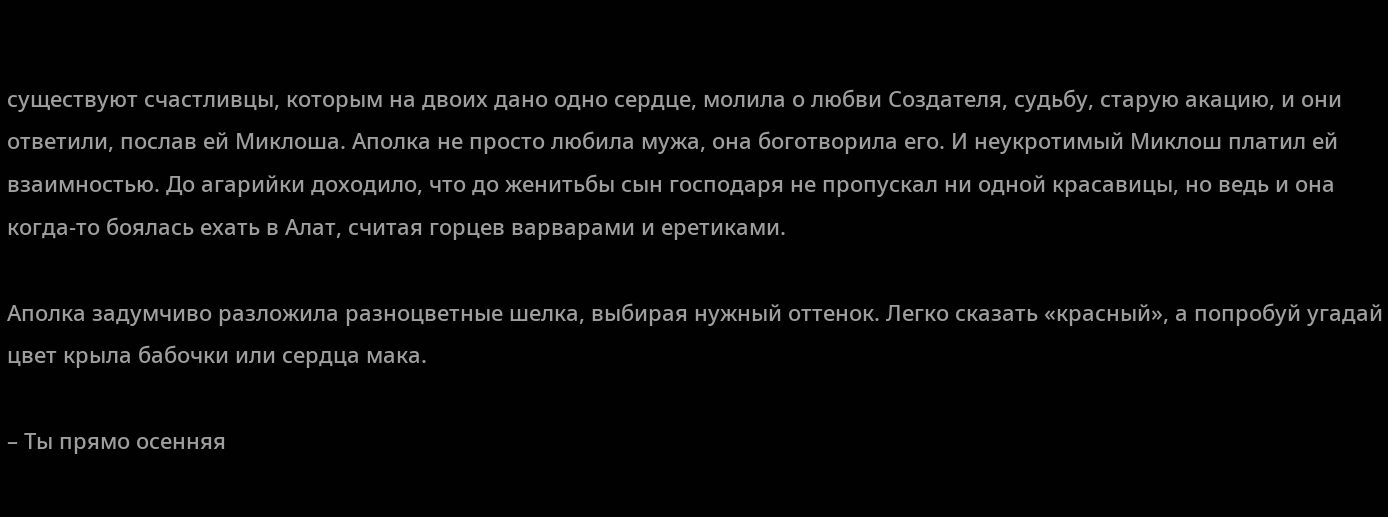существуют счастливцы, которым на двоих дано одно сердце, молила о любви Создателя, судьбу, старую акацию, и они ответили, послав ей Миклоша. Аполка не просто любила мужа, она боготворила его. И неукротимый Миклош платил ей взаимностью. До агарийки доходило, что до женитьбы сын господаря не пропускал ни одной красавицы, но ведь и она когда-то боялась ехать в Алат, считая горцев варварами и еретиками.

Аполка задумчиво разложила разноцветные шелка, выбирая нужный оттенок. Легко сказать «красный», а попробуй угадай цвет крыла бабочки или сердца мака.

– Ты прямо осенняя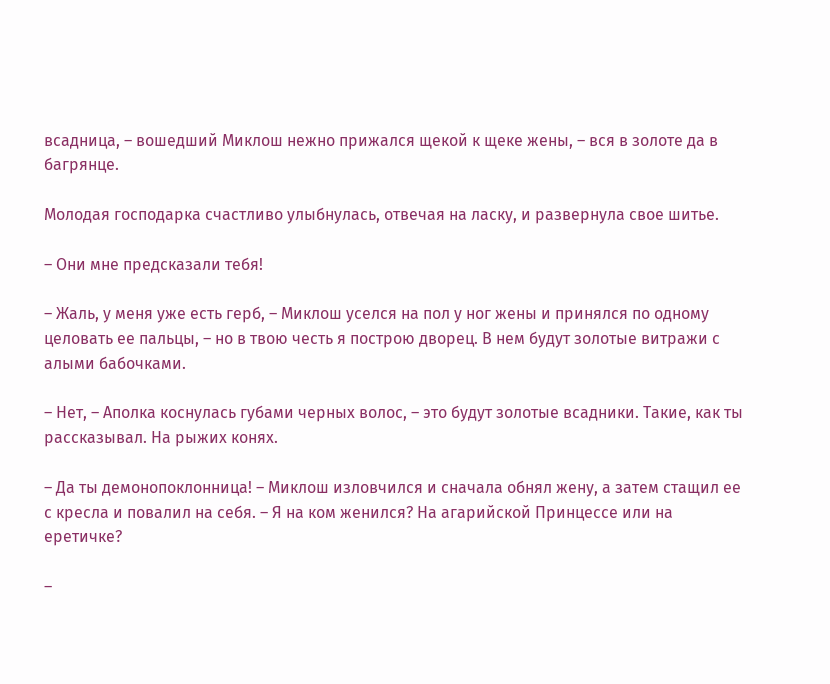всадница, – вошедший Миклош нежно прижался щекой к щеке жены, – вся в золоте да в багрянце.

Молодая господарка счастливо улыбнулась, отвечая на ласку, и развернула свое шитье.

– Они мне предсказали тебя!

– Жаль, у меня уже есть герб, – Миклош уселся на пол у ног жены и принялся по одному целовать ее пальцы, – но в твою честь я построю дворец. В нем будут золотые витражи с алыми бабочками.

– Нет, – Аполка коснулась губами черных волос, – это будут золотые всадники. Такие, как ты рассказывал. На рыжих конях.

– Да ты демонопоклонница! – Миклош изловчился и сначала обнял жену, а затем стащил ее с кресла и повалил на себя. – Я на ком женился? На агарийской Принцессе или на еретичке?

–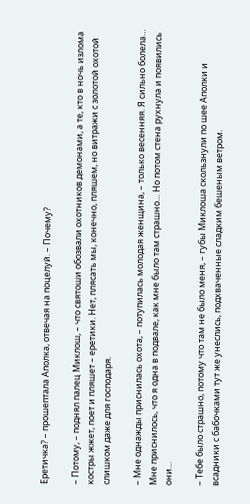Еретичка? – прошептала Аполка, отвечая на поцелуй. – Почему?

– Потому, – поднял палец Миклош, – что святоши обозвали охотников демонами, а те, кто в ночь излома костры жжет, поет и пляшет – еретики. Нет, плясать мы, конечно, пляшем, но витражи с золотой охотой слишком даже для господаря.

– Мне однажды приснилась охота, – потупилась молодая женщина, – только весенняя. Я сильно болела… Мне приснилось, что я одна в подвале, как мне было там страшно… Но потом стена рухнула и появились они…

– Тебе было страшно, потому что там не было меня, – губы Миклоша скользнули по шее Аполки и всадники с бабочками тут же унеслись, подхваченные сладким бешеным ветром.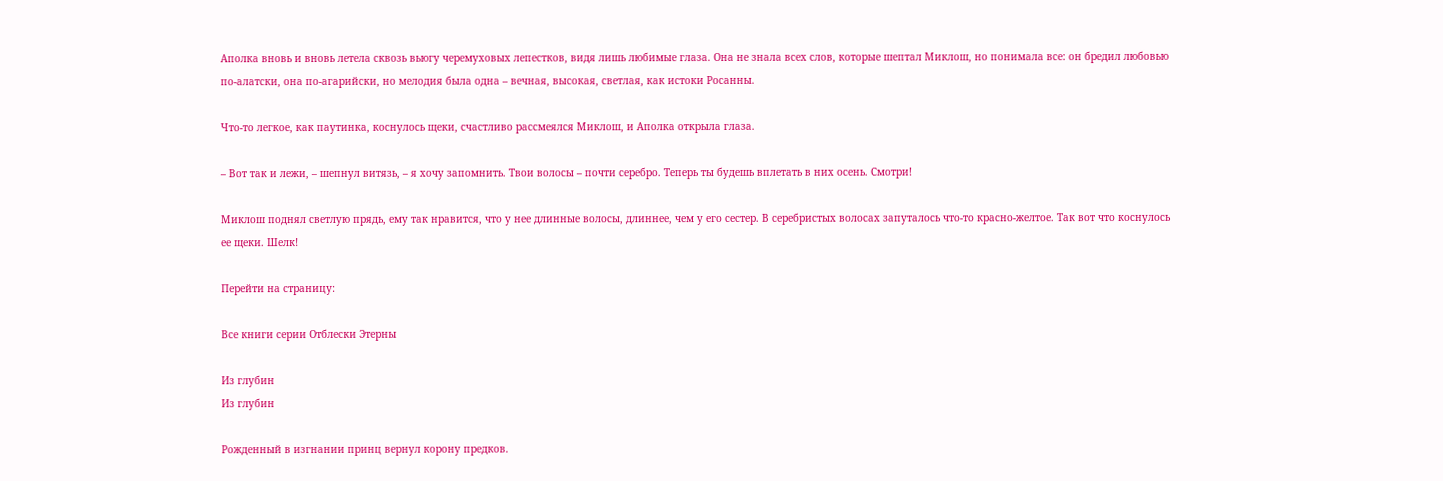Аполка вновь и вновь летела сквозь вьюгу черемуховых лепестков, видя лишь любимые глаза. Она не знала всех слов, которые шептал Миклош, но понимала все: он бредил любовью по-алатски, она по-агарийски, но мелодия была одна – вечная, высокая, светлая, как истоки Росанны.

Что-то легкое, как паутинка, коснулось щеки, счастливо рассмеялся Миклош, и Аполка открыла глаза.

– Вот так и лежи, – шепнул витязь, – я хочу запомнить. Твои волосы – почти серебро. Теперь ты будешь вплетать в них осень. Смотри!

Миклош поднял светлую прядь, ему так нравится, что у нее длинные волосы, длиннее, чем у его сестер. В серебристых волосах запуталось что-то красно-желтое. Так вот что коснулось ее щеки. Шелк!

Перейти на страницу:

Все книги серии Отблески Этерны

Из глубин
Из глубин

Рожденный в изгнании принц вернул корону предков.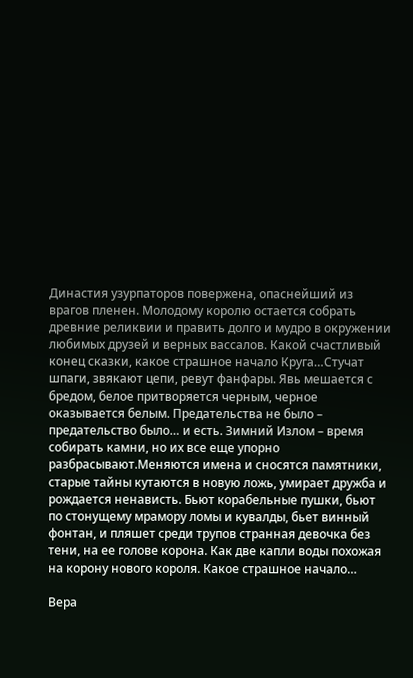Династия узурпаторов повержена, опаснейший из врагов пленен. Молодому королю остается собрать древние реликвии и править долго и мудро в окружении любимых друзей и верных вассалов. Какой счастливый конец сказки, какое страшное начало Круга…Стучат шпаги, звякают цепи, ревут фанфары. Явь мешается с бредом, белое притворяется черным, черное оказывается белым. Предательства не было – предательство было… и есть. Зимний Излом – время собирать камни, но их все еще упорно разбрасывают.Меняются имена и сносятся памятники, старые тайны кутаются в новую ложь, умирает дружба и рождается ненависть. Бьют корабельные пушки, бьют по стонущему мрамору ломы и кувалды, бьет винный фонтан, и пляшет среди трупов странная девочка без тени, на ее голове корона. Как две капли воды похожая на корону нового короля. Какое страшное начало…

Вера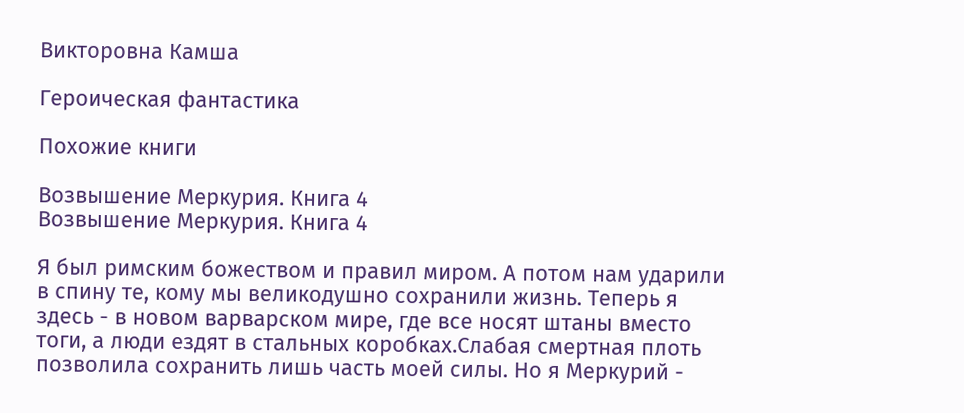Викторовна Камша

Героическая фантастика

Похожие книги

Возвышение Меркурия. Книга 4
Возвышение Меркурия. Книга 4

Я был римским божеством и правил миром. А потом нам ударили в спину те, кому мы великодушно сохранили жизнь. Теперь я здесь - в новом варварском мире, где все носят штаны вместо тоги, а люди ездят в стальных коробках.Слабая смертная плоть позволила сохранить лишь часть моей силы. Но я Меркурий -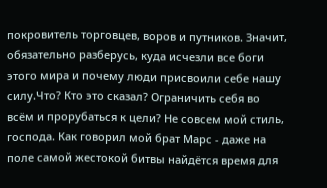покровитель торговцев, воров и путников. Значит, обязательно разберусь, куда исчезли все боги этого мира и почему люди присвоили себе нашу силу.Что? Кто это сказал? Ограничить себя во всём и прорубаться к цели? Не совсем мой стиль, господа. Как говорил мой брат Марс - даже на поле самой жестокой битвы найдётся время для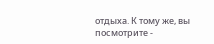отдыха. К тому же, вы посмотрите -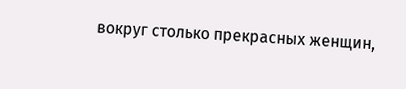вокруг столько прекрасных женщин,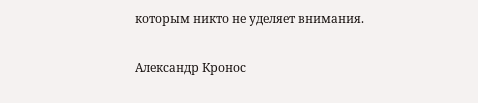которым никто не уделяет внимания.

Александр Кронос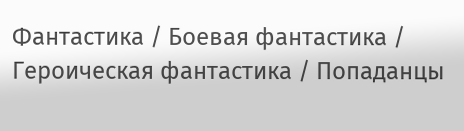Фантастика / Боевая фантастика / Героическая фантастика / Попаданцы